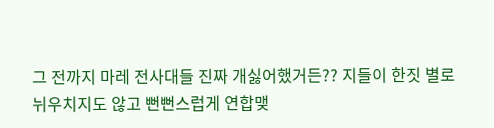그 전까지 마레 전사대들 진짜 개싫어했거든?? 지들이 한짓 별로 뉘우치지도 않고 뻔뻔스럽게 연합맺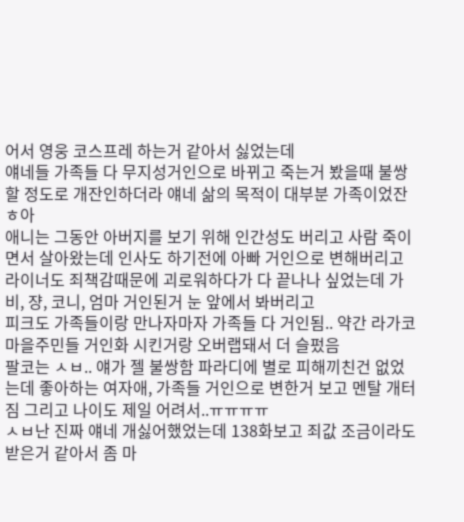어서 영웅 코스프레 하는거 같아서 싫었는데
얘네들 가족들 다 무지성거인으로 바뀌고 죽는거 봤을때 불쌍할 정도로 개잔인하더라 얘네 삶의 목적이 대부분 가족이었잔ㅎ아
애니는 그동안 아버지를 보기 위해 인간성도 버리고 사람 죽이면서 살아왔는데 인사도 하기전에 아빠 거인으로 변해버리고
라이너도 죄책감때문에 괴로워하다가 다 끝나나 싶었는데 가비, 쟝, 코니, 엄마 거인된거 눈 앞에서 봐버리고
피크도 가족들이랑 만나자마자 가족들 다 거인됨.. 약간 라가코 마을주민들 거인화 시킨거랑 오버랩돼서 더 슬펐음
팔코는 ㅅㅂ.. 얘가 젤 불쌍함 파라디에 별로 피해끼친건 없었는데 좋아하는 여자애, 가족들 거인으로 변한거 보고 멘탈 개터짐 그리고 나이도 제일 어려서..ㅠㅠㅠㅠ
ㅅㅂ난 진짜 얘네 개싫어했었는데 138화보고 죄값 조금이라도 받은거 같아서 좀 마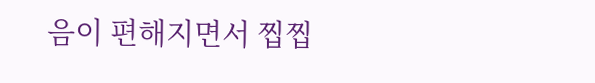음이 편해지면서 찝찝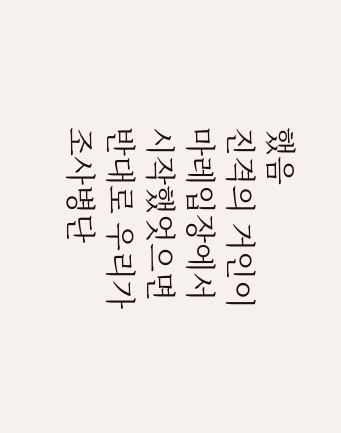했음
진격의 거인이 마레입장에서 시작했엇으면 반대로 우리가 조사병단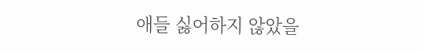애들 싫어하지 않았을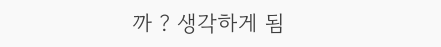까 ? 생각하게 됨